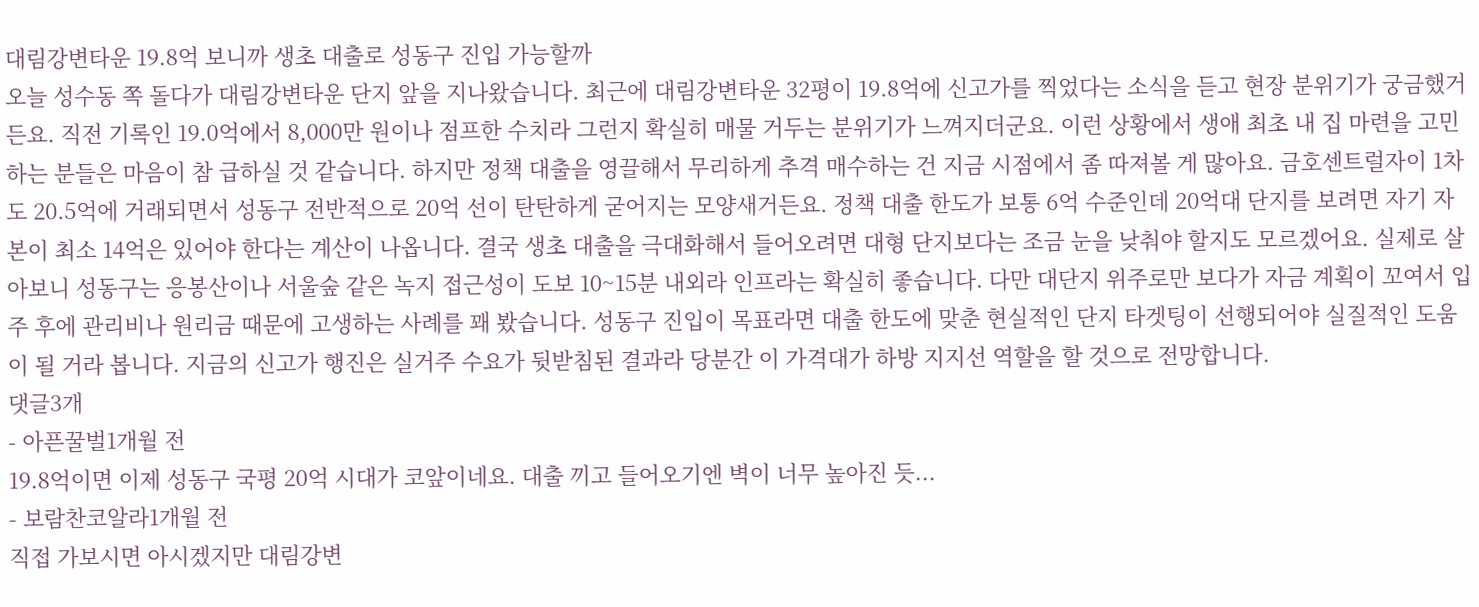대림강변타운 19.8억 보니까 생초 대출로 성동구 진입 가능할까
오늘 성수동 쪽 돌다가 대림강변타운 단지 앞을 지나왔습니다. 최근에 대림강변타운 32평이 19.8억에 신고가를 찍었다는 소식을 듣고 현장 분위기가 궁금했거든요. 직전 기록인 19.0억에서 8,000만 원이나 점프한 수치라 그런지 확실히 매물 거두는 분위기가 느껴지더군요. 이런 상황에서 생애 최초 내 집 마련을 고민하는 분들은 마음이 참 급하실 것 같습니다. 하지만 정책 대출을 영끌해서 무리하게 추격 매수하는 건 지금 시점에서 좀 따져볼 게 많아요. 금호센트럴자이 1차도 20.5억에 거래되면서 성동구 전반적으로 20억 선이 탄탄하게 굳어지는 모양새거든요. 정책 대출 한도가 보통 6억 수준인데 20억대 단지를 보려면 자기 자본이 최소 14억은 있어야 한다는 계산이 나옵니다. 결국 생초 대출을 극대화해서 들어오려면 대형 단지보다는 조금 눈을 낮춰야 할지도 모르겠어요. 실제로 살아보니 성동구는 응봉산이나 서울숲 같은 녹지 접근성이 도보 10~15분 내외라 인프라는 확실히 좋습니다. 다만 대단지 위주로만 보다가 자금 계획이 꼬여서 입주 후에 관리비나 원리금 때문에 고생하는 사례를 꽤 봤습니다. 성동구 진입이 목표라면 대출 한도에 맞춘 현실적인 단지 타겟팅이 선행되어야 실질적인 도움이 될 거라 봅니다. 지금의 신고가 행진은 실거주 수요가 뒷받침된 결과라 당분간 이 가격대가 하방 지지선 역할을 할 것으로 전망합니다.
댓글3개
- 아픈꿀벌1개월 전
19.8억이면 이제 성동구 국평 20억 시대가 코앞이네요. 대출 끼고 들어오기엔 벽이 너무 높아진 듯...
- 보람찬코알라1개월 전
직접 가보시면 아시겠지만 대림강변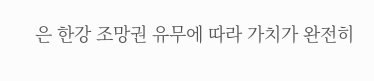은 한강 조망권 유무에 따라 가치가 완전히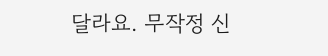달라요. 무작정 신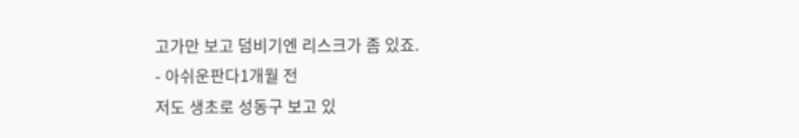고가만 보고 덤비기엔 리스크가 좀 있죠.
- 아쉬운판다1개월 전
저도 생초로 성동구 보고 있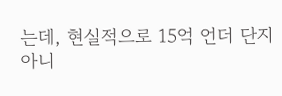는데, 현실적으로 15억 언더 단지 아니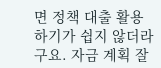면 정책 대출 활용하기가 쉽지 않더라구요. 자금 계획 잘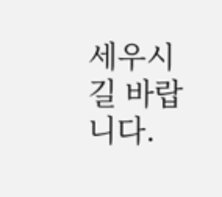세우시길 바랍니다.